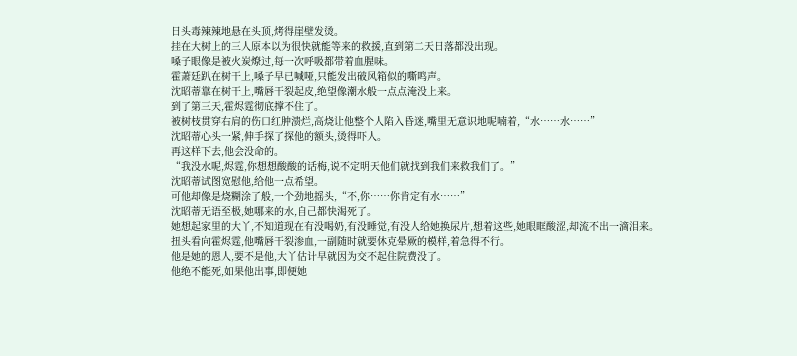日头毒辣辣地悬在头顶,烤得崖壁发烫。
挂在大树上的三人原本以为很快就能等来的救援,直到第二天日落都没出现。
嗓子眼像是被火炭燎过,每一次呼吸都带着血腥味。
霍萧廷趴在树干上,嗓子早已喊哑,只能发出破风箱似的嘶鸣声。
沈昭蒂靠在树干上,嘴唇干裂起皮,绝望像潮水般一点点淹没上来。
到了第三天,霍烬霆彻底撑不住了。
被树枝贯穿右肩的伤口红肿溃烂,高烧让他整个人陷入昏迷,嘴里无意识地呢喃着,“水……水……”
沈昭蒂心头一紧,伸手探了探他的额头,烫得吓人。
再这样下去,他会没命的。
“我没水呢,烬霆,你想想酸酸的话梅,说不定明天他们就找到我们来救我们了。”
沈昭蒂试图宽慰他,给他一点希望。
可他却像是烧糊涂了般,一个劲地摇头,“不,你……你肯定有水……”
沈昭蒂无语至极,她哪来的水,自己都快渴死了。
她想起家里的大丫,不知道现在有没喝奶,有没睡觉,有没人给她换尿片,想着这些,她眼眶酸涩,却流不出一滴泪来。
扭头看向霍烬霆,他嘴唇干裂渗血,一副随时就要休克晕厥的模样,着急得不行。
他是她的恩人,要不是他,大丫估计早就因为交不起住院费没了。
他绝不能死,如果他出事,即便她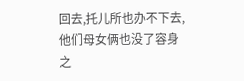回去,托儿所也办不下去,他们母女俩也没了容身之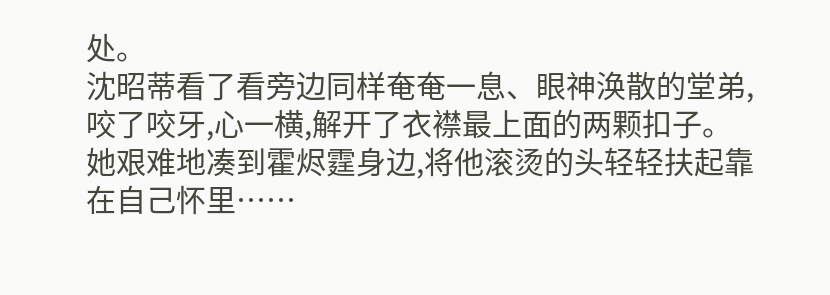处。
沈昭蒂看了看旁边同样奄奄一息、眼神涣散的堂弟,咬了咬牙,心一横,解开了衣襟最上面的两颗扣子。
她艰难地凑到霍烬霆身边,将他滚烫的头轻轻扶起靠在自己怀里……